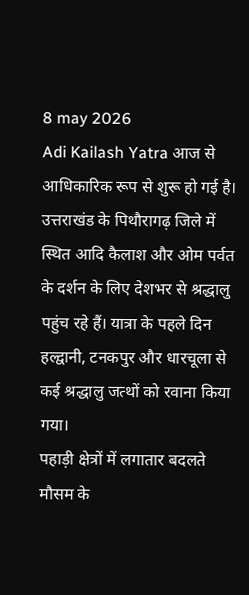8 may 2026
Adi Kailash Yatra आज से आधिकारिक रूप से शुरू हो गई है। उत्तराखंड के पिथौरागढ़ जिले में स्थित आदि कैलाश और ओम पर्वत के दर्शन के लिए देशभर से श्रद्धालु पहुंच रहे हैं। यात्रा के पहले दिन हल्द्वानी, टनकपुर और धारचूला से कई श्रद्धालु जत्थों को रवाना किया गया।
पहाड़ी क्षेत्रों में लगातार बदलते मौसम के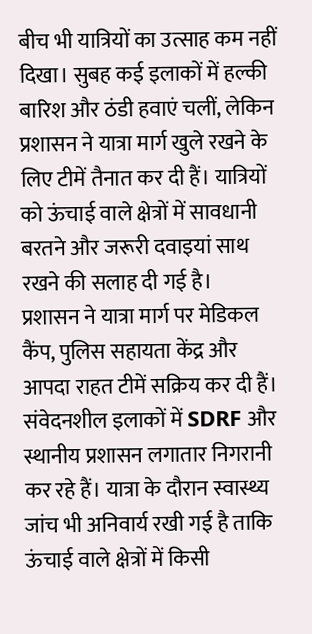बीच भी यात्रियों का उत्साह कम नहीं दिखा। सुबह कई इलाकों में हल्की बारिश और ठंडी हवाएं चलीं, लेकिन प्रशासन ने यात्रा मार्ग खुले रखने के लिए टीमें तैनात कर दी हैं। यात्रियों को ऊंचाई वाले क्षेत्रों में सावधानी बरतने और जरूरी दवाइयां साथ रखने की सलाह दी गई है।
प्रशासन ने यात्रा मार्ग पर मेडिकल कैंप, पुलिस सहायता केंद्र और आपदा राहत टीमें सक्रिय कर दी हैं। संवेदनशील इलाकों में SDRF और स्थानीय प्रशासन लगातार निगरानी कर रहे हैं। यात्रा के दौरान स्वास्थ्य जांच भी अनिवार्य रखी गई है ताकि ऊंचाई वाले क्षेत्रों में किसी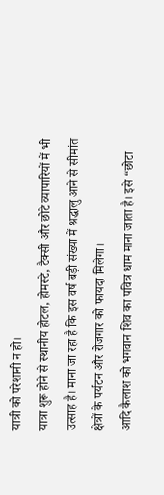यात्री को परेशानी न हो।
यात्रा शुरू होने से स्थानीय होटल, होमस्टे, टैक्सी और छोटे व्यापारियों में भी उत्साह है। माना जा रहा है कि इस वर्ष बड़ी संख्या में श्रद्धालु आने से सीमांत क्षेत्रों के पर्यटन और रोजगार को फायदा मिलेगा।
आदि कैलाश को भगवान शिव का पवित्र धाम माना जाता है। इसे “छोटा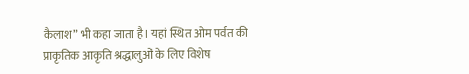कैलाश” भी कहा जाता है। यहां स्थित ओम पर्वत की प्राकृतिक आकृति श्रद्धालुओं के लिए विशेष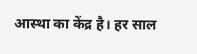आस्था का केंद्र है। हर साल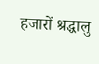हजारों श्रद्धालु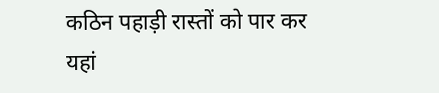कठिन पहाड़ी रास्तों को पार कर यहां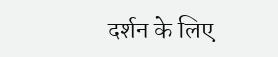दर्शन के लिए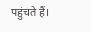पहुंचते हैं।